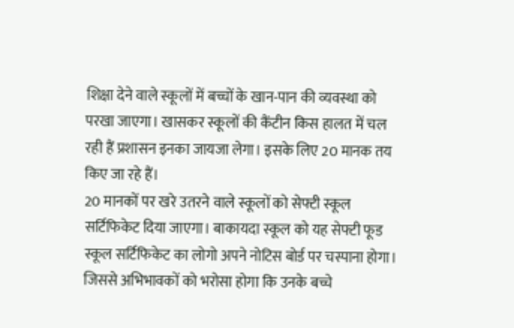शिक्षा देने वाले स्कूलों में बच्चों के खान-पान की व्यवस्था को परखा जाएगा। खासकर स्कूलों की कैंटीन किस हालत में चल रही हैं प्रशासन इनका जायजा लेगा। इसके लिए 20 मानक तय किए जा रहे हैं।
20 मानकों पर खरे उतरने वाले स्कूलों को सेफ्टी स्कूल सर्टिफिकेट दिया जाएगा। बाकायदा स्कूल को यह सेफ्टी फूड स्कूल सर्टिफिकेट का लोगो अपने नोटिस बोर्ड पर चस्पाना होगा।
जिससे अभिभावकों को भरोसा होगा कि उनके बच्चे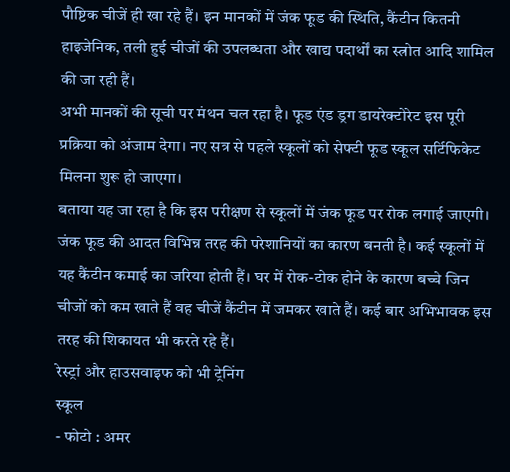पौष्टिक चीजें ही खा रहे हैं। इन मानकों में जंक फूड की स्थिति, कैंटीन कितनी हाइजेनिक, तली हुई चीजों की उपलब्धता और खाद्य पदार्थों का स्त्रोत आदि शामिल की जा रही हैं।
अभी मानकों की सूची पर मंथन चल रहा है। फूड एंड ड्रग डायरेक्टोरेट इस पूरी प्रक्रिया को अंजाम देगा। नए सत्र से पहले स्कूलों को सेफ्टी फूड स्कूल सर्टिफिकेट मिलना शुरू हो जाएगा।
बताया यह जा रहा है कि इस परीक्षण से स्कूलों में जंक फूड पर रोक लगाई जाएगी। जंक फूड की आदत विभिन्न तरह की परेशानियों का कारण बनती है। कई स्कूलों में यह कैंटीन कमाई का जरिया होती हैं। घर में रोक-टोक होने के कारण बच्चे जिन चीजों को कम खाते हैं वह चीजें कैंटीन में जमकर खाते हैं। कई बार अभिभावक इस तरह की शिकायत भी करते रहे हैं।
रेस्ट्रां और हाउसवाइफ को भी ट्रेनिंग
स्कूल
- फोटो : अमर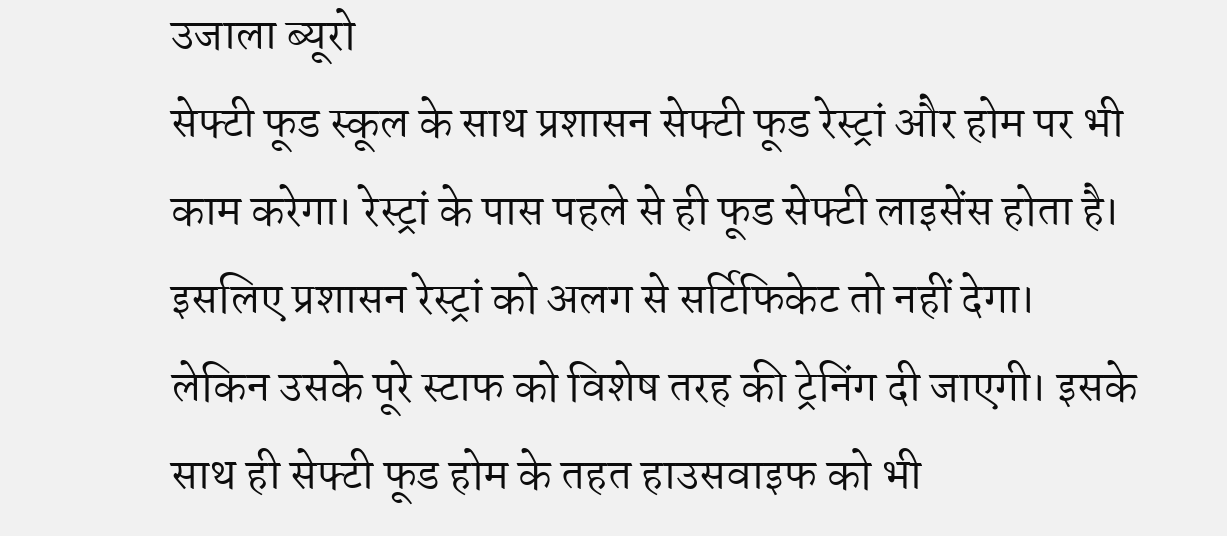उजाला ब्यूरो
सेफ्टी फूड स्कूल के साथ प्रशासन सेफ्टी फूड रेस्ट्रां और होम पर भी काम करेगा। रेस्ट्रां के पास पहले से ही फूड सेफ्टी लाइसेंस होता है। इसलिए प्रशासन रेस्ट्रां को अलग से सर्टिफिकेट तो नहीं देगा।
लेकिन उसके पूरे स्टाफ को विशेष तरह की ट्रेनिंग दी जाएगी। इसके साथ ही सेफ्टी फूड होम के तहत हाउसवाइफ को भी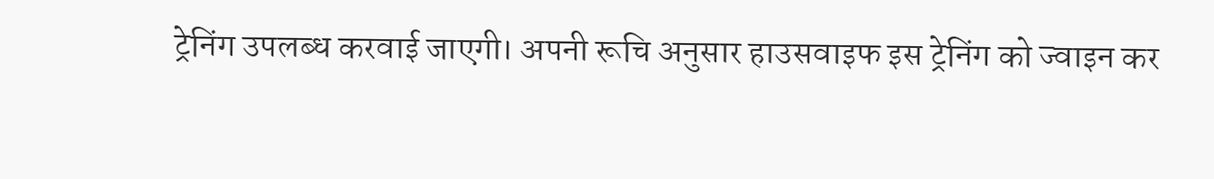ट्रेनिंग उपलब्ध करवाई जाएगी। अपनी रूचि अनुसार हाउसवाइफ इस ट्रेनिंग को ज्वाइन कर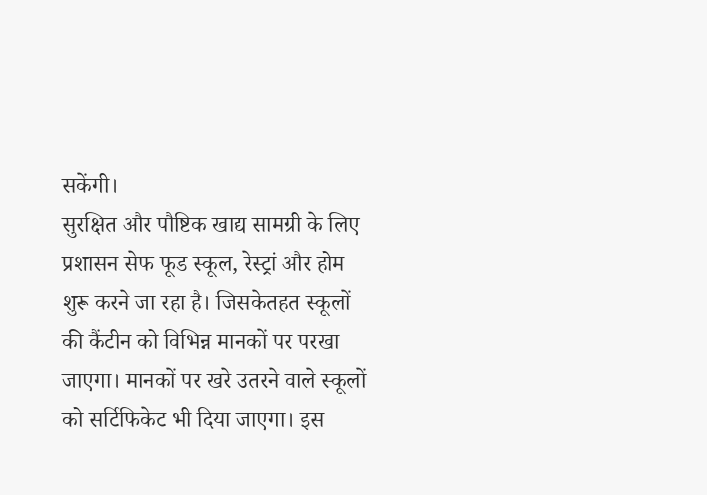सकेंगी।
सुरक्षित और पौष्टिक खाद्य सामग्री के लिए प्रशासन सेफ फूड स्कूल, रेस्ट्रां और होम शुरू करने जा रहा है। जिसकेतहत स्कूलों की कैंटीन को विभिन्न मानकों पर परखा जाएगा। मानकों पर खरे उतरने वाले स्कूलों को सर्टिफिकेट भी दिया जाएगा। इस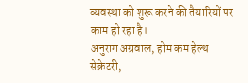व्यवस्था को शुरू करने की तैयारियों पर काम हो रहा है।
अनुराग अग्रवाल, होम कम हेल्थ सेक्रेटरी,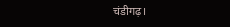चंडीगढ़।